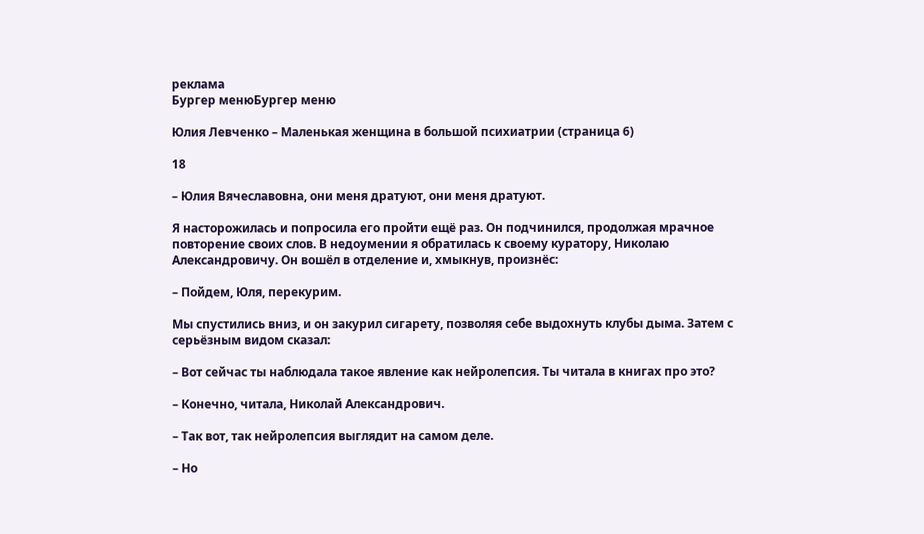реклама
Бургер менюБургер меню

Юлия Левченко – Маленькая женщина в большой психиатрии (страница 6)

18

– Юлия Вячеславовна, они меня дратуют, они меня дратуют.

Я насторожилась и попросила его пройти ещё раз. Он подчинился, продолжая мрачное повторение своих слов. В недоумении я обратилась к своему куратору, Николаю Александровичу. Он вошёл в отделение и, хмыкнув, произнёс:

– Пойдем, Юля, перекурим.

Мы спустились вниз, и он закурил сигарету, позволяя себе выдохнуть клубы дыма. Затем с серьёзным видом сказал:

– Вот сейчас ты наблюдала такое явление как нейролепсия. Ты читала в книгах про это?

– Конечно, читала, Николай Александрович.

– Так вот, так нейролепсия выглядит на самом деле.

– Но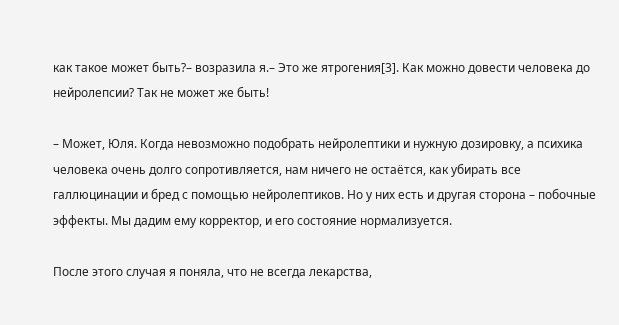как такое может быть?– возразила я.– Это же ятрогения[3]. Как можно довести человека до нейролепсии? Так не может же быть!

– Может, Юля. Когда невозможно подобрать нейролептики и нужную дозировку, а психика человека очень долго сопротивляется, нам ничего не остаётся, как убирать все галлюцинации и бред с помощью нейролептиков. Но у них есть и другая сторона – побочные эффекты. Мы дадим ему корректор, и его состояние нормализуется.

После этого случая я поняла, что не всегда лекарства,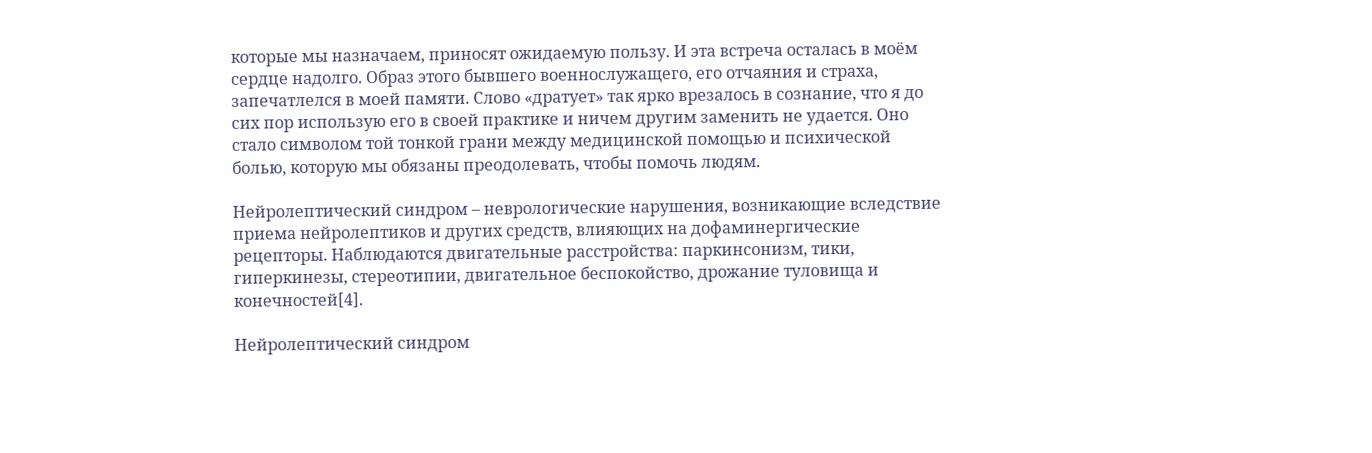которые мы назначаем, приносят ожидаемую пользу. И эта встреча осталась в моём сердце надолго. Образ этого бывшего военнослужащего, его отчаяния и страха, запечатлелся в моей памяти. Слово «дратует» так ярко врезалось в сознание, что я до сих пор использую его в своей практике и ничем другим заменить не удается. Оно стало символом той тонкой грани между медицинской помощью и психической болью, которую мы обязаны преодолевать, чтобы помочь людям.

Нейролептический синдром – неврологические нарушения, возникающие вследствие приема нейролептиков и других средств, влияющих на дофаминергические рецепторы. Наблюдаются двигательные расстройства: паркинсонизм, тики, гиперкинезы, стереотипии, двигательное беспокойство, дрожание туловища и конечностей[4].

Нейролептический синдром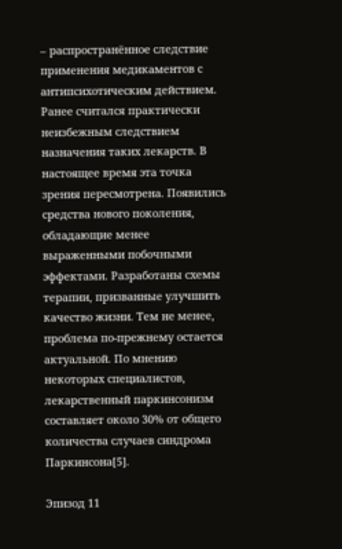– распространённое следствие применения медикаментов с антипсихотическим действием. Ранее считался практически неизбежным следствием назначения таких лекарств. В настоящее время эта точка зрения пересмотрена. Появились средства нового поколения, обладающие менее выраженными побочными эффектами. Разработаны схемы терапии, призванные улучшить качество жизни. Тем не менее, проблема по-прежнему остается актуальной. По мнению некоторых специалистов, лекарственный паркинсонизм составляет около 30% от общего количества случаев синдрома Паркинсона[5].

Эпизод 11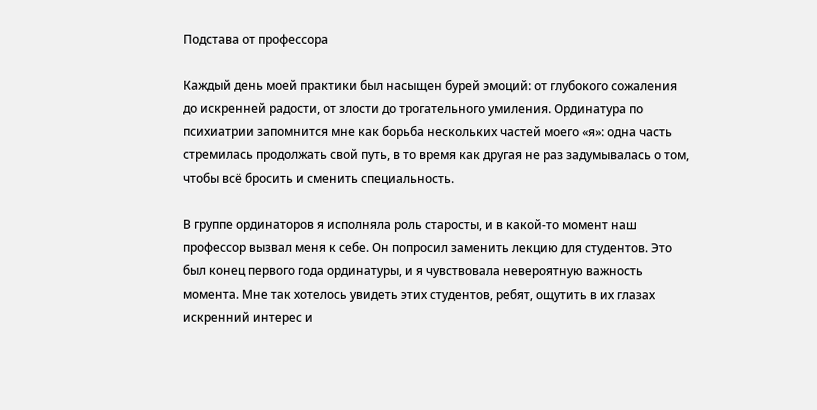Подстава от профессора

Каждый день моей практики был насыщен бурей эмоций: от глубокого сожаления до искренней радости, от злости до трогательного умиления. Ординатура по психиатрии запомнится мне как борьба нескольких частей моего «я»: одна часть стремилась продолжать свой путь, в то время как другая не раз задумывалась о том, чтобы всё бросить и сменить специальность.

В группе ординаторов я исполняла роль старосты, и в какой-то момент наш профессор вызвал меня к себе. Он попросил заменить лекцию для студентов. Это был конец первого года ординатуры, и я чувствовала невероятную важность момента. Мне так хотелось увидеть этих студентов, ребят, ощутить в их глазах искренний интерес и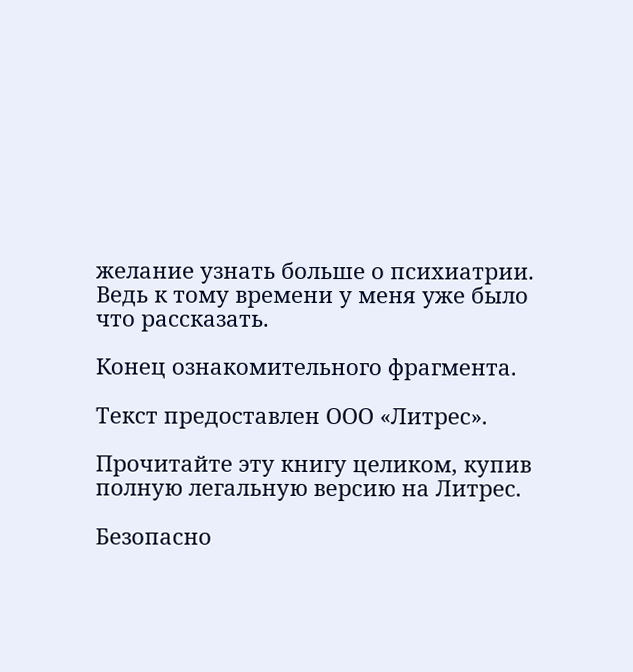желание узнать больше о психиатрии. Ведь к тому времени у меня уже было что рассказать.

Конец ознакомительного фрагмента.

Текст предоставлен ООО «Литрес».

Прочитайте эту книгу целиком, купив полную легальную версию на Литрес.

Безопасно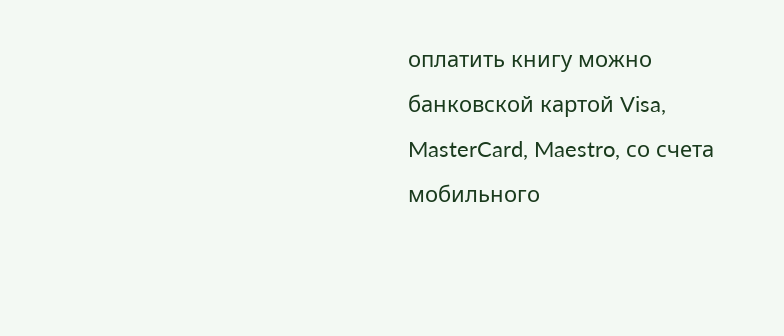оплатить книгу можно банковской картой Visa, MasterCard, Maestro, со счета мобильного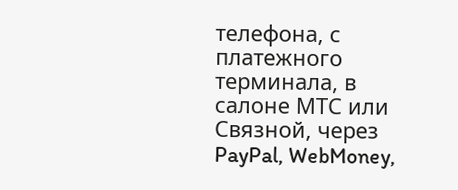телефона, с платежного терминала, в салоне МТС или Связной, через PayPal, WebMoney,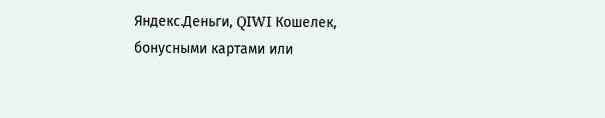Яндекс.Деньги, QIWI Кошелек, бонусными картами или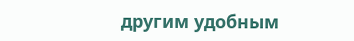другим удобным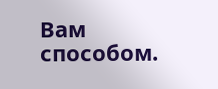Вам способом.